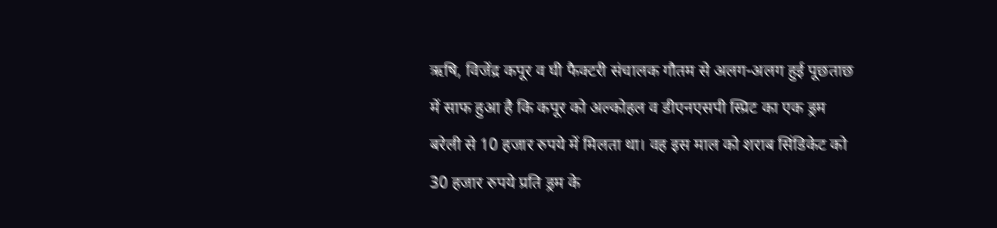ऋषि, विजेंद्र कपूर व घी फैक्टरी संचालक गौतम से अलग-अलग हुई पूछताछ में साफ हुआ है कि कपूर को अल्कोहल व डीएनएसपी स्प्रिट का एक ड्रम बरेली से 10 हजार रुपये में मिलता था। वह इस माल को शराब सिंडिकेट को 30 हजार रुपये प्रति ड्रम के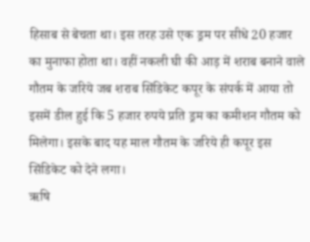हिसाब से बेचता था। इस तरह उसे एक ड्रम पर सीधे 20 हजार का मुनाफा होता था। वहीं नकली घी की आड़ में शराब बनाने वाले गौतम के जरिये जब शराब सिंडिकेट कपूर के संपर्क में आया तो इसमें डील हुई कि 5 हजार रुपये प्रति ड्रम का कमीशन गौतम को मिलेगा। इसके बाद यह माल गौतम के जरिये ही कपूर इस सिंडिकेट को देने लगा।
ऋषि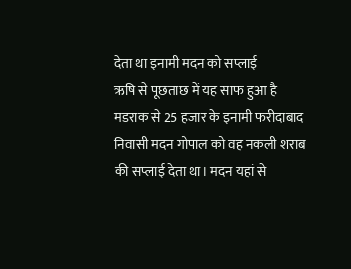देता था इनामी मदन को सप्लाई
ऋषि से पूछताछ में यह साफ हुआ है मडराक से 25 हजार के इनामी फरीदाबाद निवासी मदन गोपाल को वह नकली शराब की सप्लाई देता था। मदन यहां से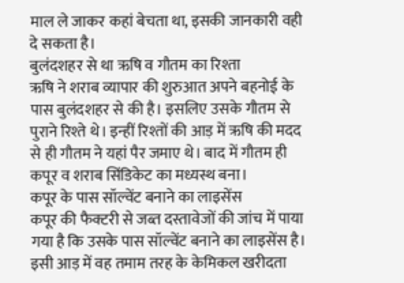माल ले जाकर कहां बेचता था, इसकी जानकारी वही दे सकता है।
बुलंदशहर से था ऋषि व गौतम का रिश्ता
ऋषि ने शराब व्यापार की शुरुआत अपने बहनोई के पास बुलंदशहर से की है। इसलिए उसके गौतम से पुराने रिश्ते थे। इन्हीं रिश्तों की आड़ में ऋषि की मदद से ही गौतम ने यहां पैर जमाए थे। बाद में गौतम ही कपूर व शराब सिंडिकेट का मध्यस्थ बना।
कपूर के पास सॉल्वेंट बनाने का लाइसेंस
कपूर की फैक्टरी से जब्त दस्तावेजों की जांच में पाया गया है कि उसके पास सॉल्वेंट बनाने का लाइसेंस है। इसी आड़ में वह तमाम तरह के केमिकल खरीदता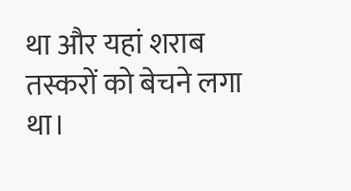था और यहां शराब तस्करों को बेचने लगा था।